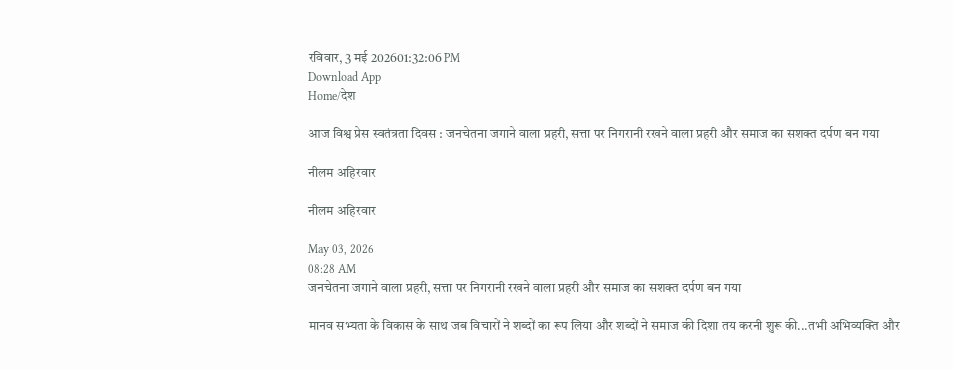रविवार, 3 मई 202601:32:06 PM
Download App
Home/देश

आज विश्व प्रेस स्वतंत्रता दिवस : जनचेतना जगाने वाला प्रहरी, सत्ता पर निगरानी रखने वाला प्रहरी और समाज का सशक्त दर्पण बन गया

नीलम अहिरवार

नीलम अहिरवार

May 03, 2026
08:28 AM
जनचेतना जगाने वाला प्रहरी, सत्ता पर निगरानी रखने वाला प्रहरी और समाज का सशक्त दर्पण बन गया

मानव सभ्यता के विकास के साथ जब विचारों ने शब्दों का रूप लिया और शब्दों ने समाज की दिशा तय करनी शुरू की...तभी अभिव्यक्ति और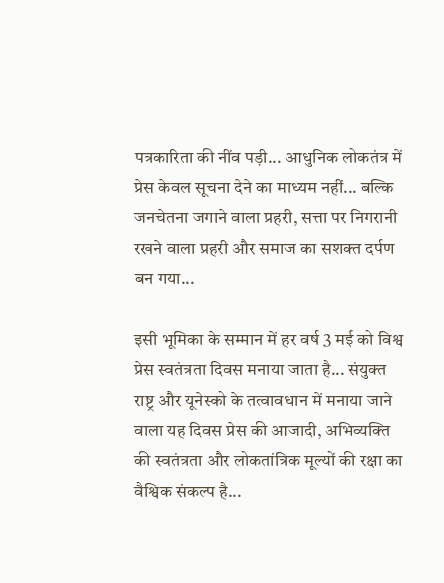पत्रकारिता की नींव पड़ी... आधुनिक लोकतंत्र में प्रेस केवल सूचना देने का माध्यम नहीं... बल्कि जनचेतना जगाने वाला प्रहरी, सत्ता पर निगरानी रखने वाला प्रहरी और समाज का सशक्त दर्पण बन गया...

इसी भूमिका के सम्मान में हर वर्ष 3 मई को विश्व प्रेस स्वतंत्रता दिवस मनाया जाता है... संयुक्त राष्ट्र और यूनेस्को के तत्वावधान में मनाया जाने वाला यह दिवस प्रेस की आजादी, अभिव्यक्ति की स्वतंत्रता और लोकतांत्रिक मूल्यों की रक्षा का वैश्विक संकल्प है...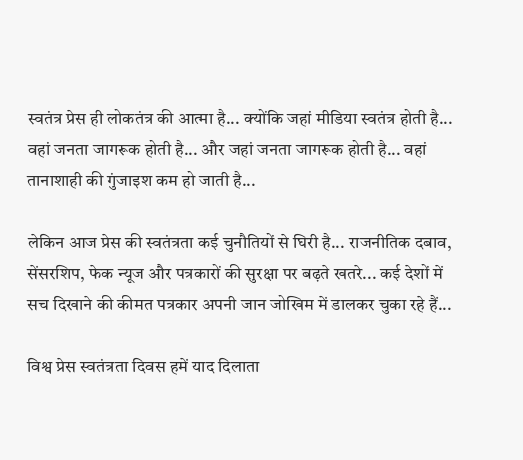स्वतंत्र प्रेस ही लोकतंत्र की आत्मा है... क्योंकि जहां मीडिया स्वतंत्र होती है... वहां जनता जागरूक होती है... और जहां जनता जागरूक होती है... वहां तानाशाही की गुंजाइश कम हो जाती है...

लेकिन आज प्रेस की स्वतंत्रता कई चुनौतियों से घिरी है... राजनीतिक दबाव, सेंसरशिप, फेक न्यूज और पत्रकारों की सुरक्षा पर बढ़ते खतरे... कई देशों में सच दिखाने की कीमत पत्रकार अपनी जान जोखिम में डालकर चुका रहे हैं...

विश्व प्रेस स्वतंत्रता दिवस हमें याद दिलाता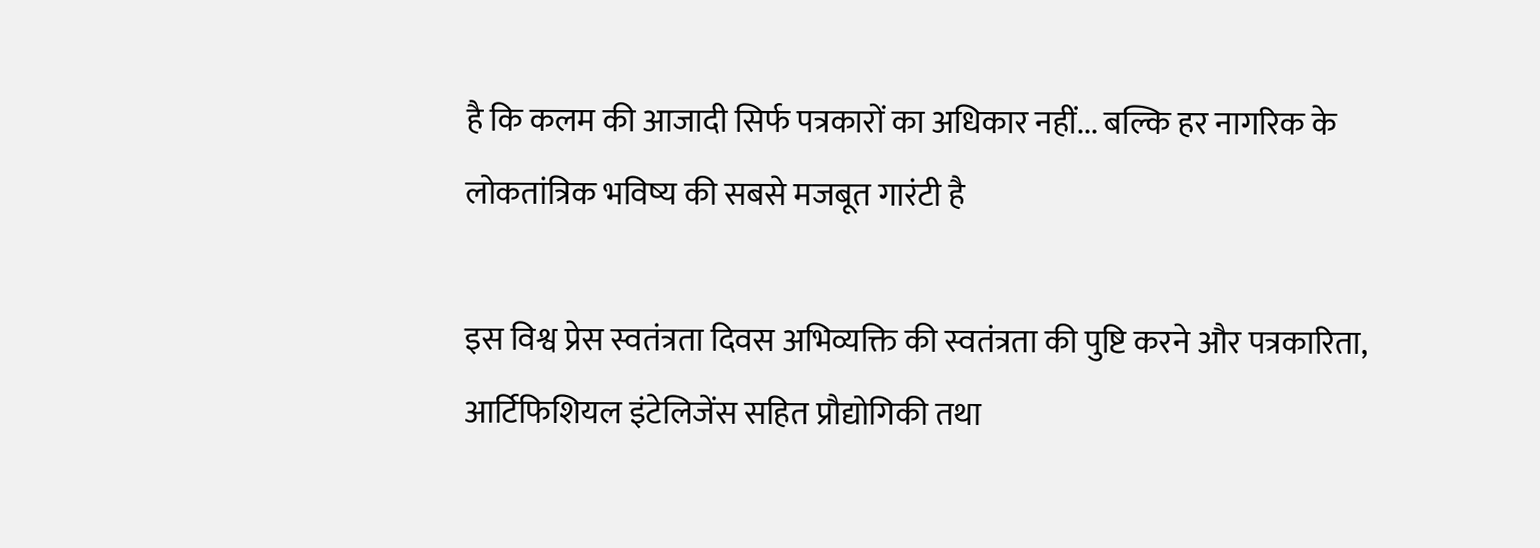है कि कलम की आजादी सिर्फ पत्रकारों का अधिकार नहीं... बल्कि हर नागरिक के लोकतांत्रिक भविष्य की सबसे मजबूत गारंटी है

इस विश्व प्रेस स्वतंत्रता दिवस अभिव्यक्ति की स्वतंत्रता की पुष्टि करने और पत्रकारिता, आर्टिफिशियल इंटेलिजेंस सहित प्रौद्योगिकी तथा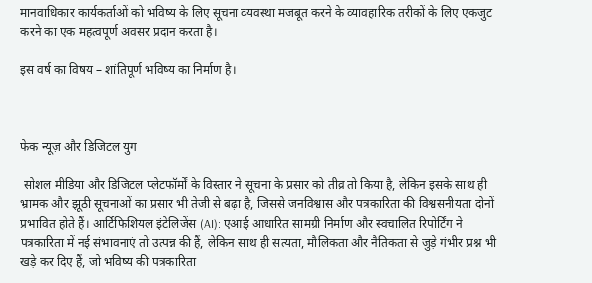मानवाधिकार कार्यकर्ताओं को भविष्य के लिए सूचना व्‍यवस्‍था मजबूत करने के व्यावहारिक तरीकों के लिए एकजुट करने का एक महत्वपूर्ण अवसर प्रदान करता है।

इस वर्ष का विषय – शांतिपूर्ण भविष्य का निर्माण है।



फेक न्यूज़ और डिजिटल युग

 सोशल मीडिया और डिजिटल प्लेटफॉर्मों के विस्तार ने सूचना के प्रसार को तीव्र तो किया है, लेकिन इसके साथ ही भ्रामक और झूठी सूचनाओं का प्रसार भी तेजी से बढ़ा है, जिससे जनविश्वास और पत्रकारिता की विश्वसनीयता दोनों प्रभावित होते हैं। आर्टिफिशियल इंटेलिजेंस (AI): एआई आधारित सामग्री निर्माण और स्वचालित रिपोर्टिंग ने पत्रकारिता में नई संभावनाएं तो उत्पन्न की हैं, लेकिन साथ ही सत्यता, मौलिकता और नैतिकता से जुड़े गंभीर प्रश्न भी खड़े कर दिए हैं, जो भविष्य की पत्रकारिता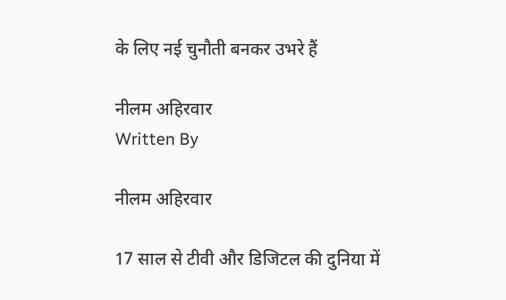के लिए नई चुनौती बनकर उभरे हैं

नीलम अहिरवार
Written By

नीलम अहिरवार

17 साल से टीवी और डिजिटल की दुनिया में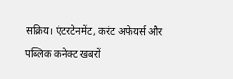सक्रिय। एंटरटेनमेंट, करंट अफेयर्स और पब्लिक कनेक्ट खबरों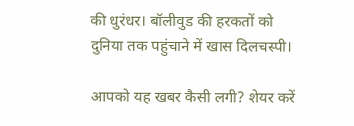की धुरंधर। बॉलीवुड की हरकतों को दुनिया तक पहुंचाने में खास दिलचस्पी।

आपको यह खबर कैसी लगी? शेयर करें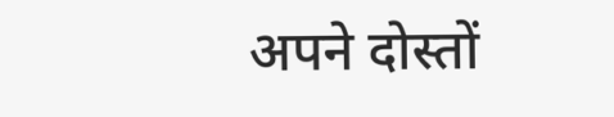अपने दोस्तों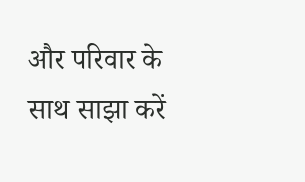और परिवार के साथ साझा करें